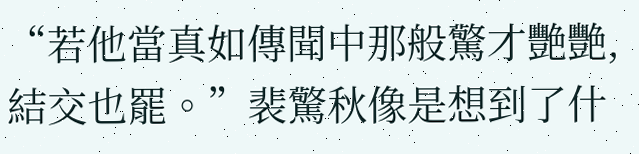“若他當真如傳聞中那般驚才艷艷,結交也罷。”裴驚秋像是想到了什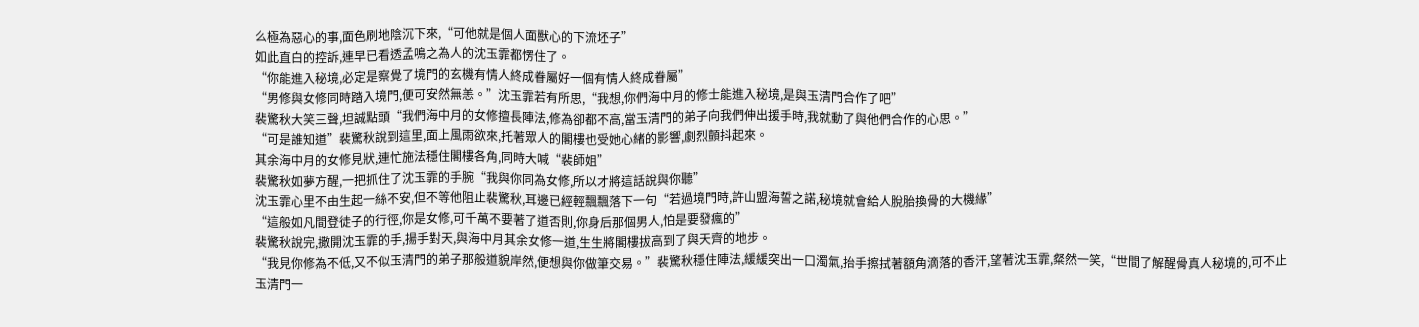么極為惡心的事,面色刷地陰沉下來,“可他就是個人面獸心的下流坯子”
如此直白的控訴,連早已看透孟鳴之為人的沈玉霏都愣住了。
“你能進入秘境,必定是察覺了境門的玄機有情人終成眷屬好一個有情人終成眷屬”
“男修與女修同時踏入境門,便可安然無恙。”沈玉霏若有所思,“我想,你們海中月的修士能進入秘境,是與玉清門合作了吧”
裴驚秋大笑三聲,坦誠點頭“我們海中月的女修擅長陣法,修為卻都不高,當玉清門的弟子向我們伸出援手時,我就動了與他們合作的心思。”
“可是誰知道”裴驚秋說到這里,面上風雨欲來,托著眾人的閣樓也受她心緒的影響,劇烈顫抖起來。
其余海中月的女修見狀,連忙施法穩住閣樓各角,同時大喊“裴師姐”
裴驚秋如夢方醒,一把抓住了沈玉霏的手腕“我與你同為女修,所以才將這話說與你聽”
沈玉霏心里不由生起一絲不安,但不等他阻止裴驚秋,耳邊已經輕飄飄落下一句“若過境門時,許山盟海誓之諾,秘境就會給人脫胎換骨的大機緣”
“這般如凡間登徒子的行徑,你是女修,可千萬不要著了道否則,你身后那個男人,怕是要發瘋的”
裴驚秋說完,撒開沈玉霏的手,揚手對天,與海中月其余女修一道,生生將閣樓拔高到了與天齊的地步。
“我見你修為不低,又不似玉清門的弟子那般道貌岸然,便想與你做筆交易。”裴驚秋穩住陣法,緩緩突出一口濁氣,抬手擦拭著額角滴落的香汗,望著沈玉霏,粲然一笑,“世間了解醒骨真人秘境的,可不止玉清門一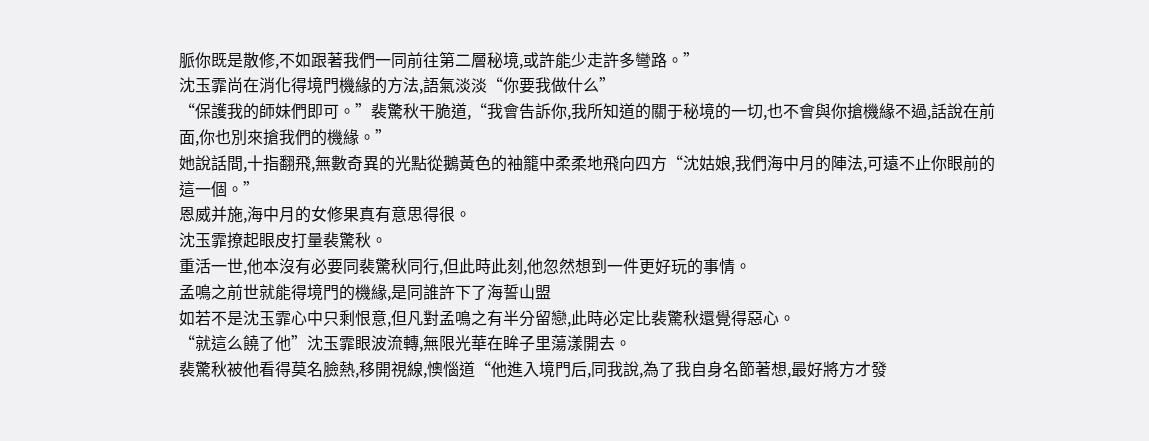脈你既是散修,不如跟著我們一同前往第二層秘境,或許能少走許多彎路。”
沈玉霏尚在消化得境門機緣的方法,語氣淡淡“你要我做什么”
“保護我的師妹們即可。”裴驚秋干脆道,“我會告訴你,我所知道的關于秘境的一切,也不會與你搶機緣不過,話說在前面,你也別來搶我們的機緣。”
她說話間,十指翻飛,無數奇異的光點從鵝黃色的袖籠中柔柔地飛向四方“沈姑娘,我們海中月的陣法,可遠不止你眼前的這一個。”
恩威并施,海中月的女修果真有意思得很。
沈玉霏撩起眼皮打量裴驚秋。
重活一世,他本沒有必要同裴驚秋同行,但此時此刻,他忽然想到一件更好玩的事情。
孟鳴之前世就能得境門的機緣,是同誰許下了海誓山盟
如若不是沈玉霏心中只剩恨意,但凡對孟鳴之有半分留戀,此時必定比裴驚秋還覺得惡心。
“就這么饒了他”沈玉霏眼波流轉,無限光華在眸子里蕩漾開去。
裴驚秋被他看得莫名臉熱,移開視線,懊惱道“他進入境門后,同我說,為了我自身名節著想,最好將方才發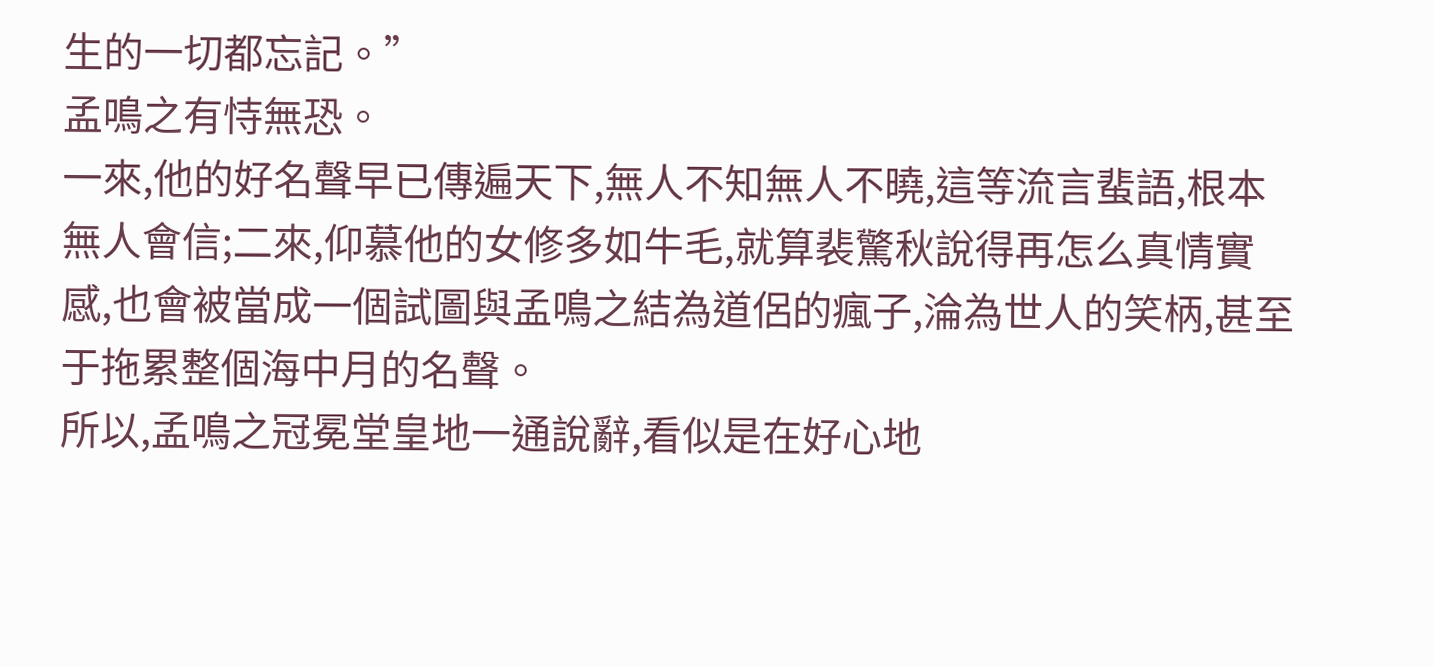生的一切都忘記。”
孟鳴之有恃無恐。
一來,他的好名聲早已傳遍天下,無人不知無人不曉,這等流言蜚語,根本無人會信;二來,仰慕他的女修多如牛毛,就算裴驚秋說得再怎么真情實感,也會被當成一個試圖與孟鳴之結為道侶的瘋子,淪為世人的笑柄,甚至于拖累整個海中月的名聲。
所以,孟鳴之冠冕堂皇地一通說辭,看似是在好心地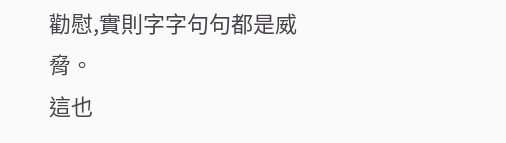勸慰,實則字字句句都是威脅。
這也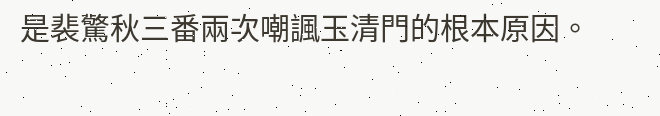是裴驚秋三番兩次嘲諷玉清門的根本原因。